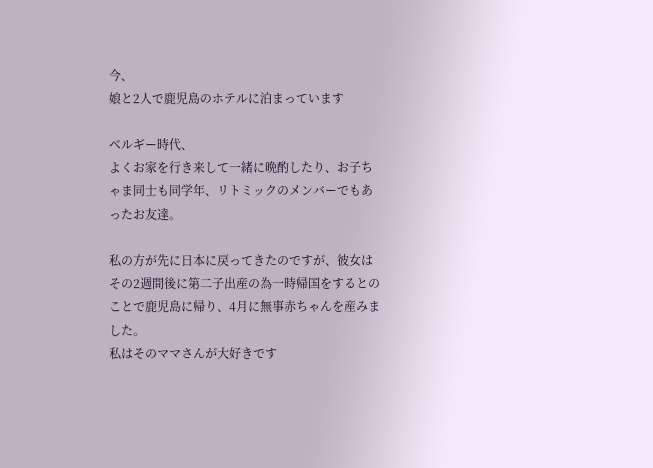今、
娘と2人で鹿児島のホテルに泊まっています

ベルギー時代、
よくお家を行き来して一緒に晩酌したり、お子ちゃま同士も同学年、リトミックのメンバーでもあったお友達。

私の方が先に日本に戻ってきたのですが、彼女はその2週間後に第二子出産の為一時帰国をするとのことで鹿児島に帰り、4月に無事赤ちゃんを産みました。
私はそのママさんが大好きです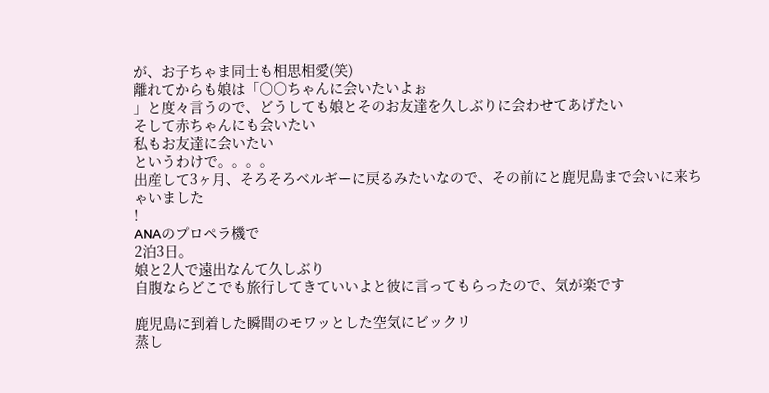が、お子ちゃま同士も相思相愛(笑)
離れてからも娘は「○○ちゃんに会いたいよぉ
」と度々言うので、どうしても娘とそのお友達を久しぶりに会わせてあげたい
そして赤ちゃんにも会いたい
私もお友達に会いたい
というわけで。。。。
出産して3ヶ月、そろそろベルギーに戻るみたいなので、その前にと鹿児島まで会いに来ちゃいました
!
ANAのプロペラ機で
2泊3日。
娘と2人で遠出なんて久しぶり
自腹ならどこでも旅行してきていいよと彼に言ってもらったので、気が楽です

鹿児島に到着した瞬間のモワッとした空気にビックリ
蒸し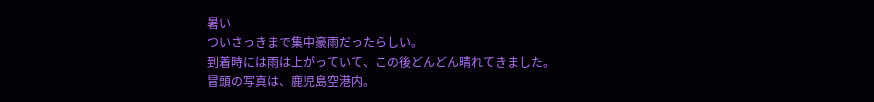暑い
ついさっきまで集中豪雨だったらしい。
到着時には雨は上がっていて、この後どんどん晴れてきました。
冒頭の写真は、鹿児島空港内。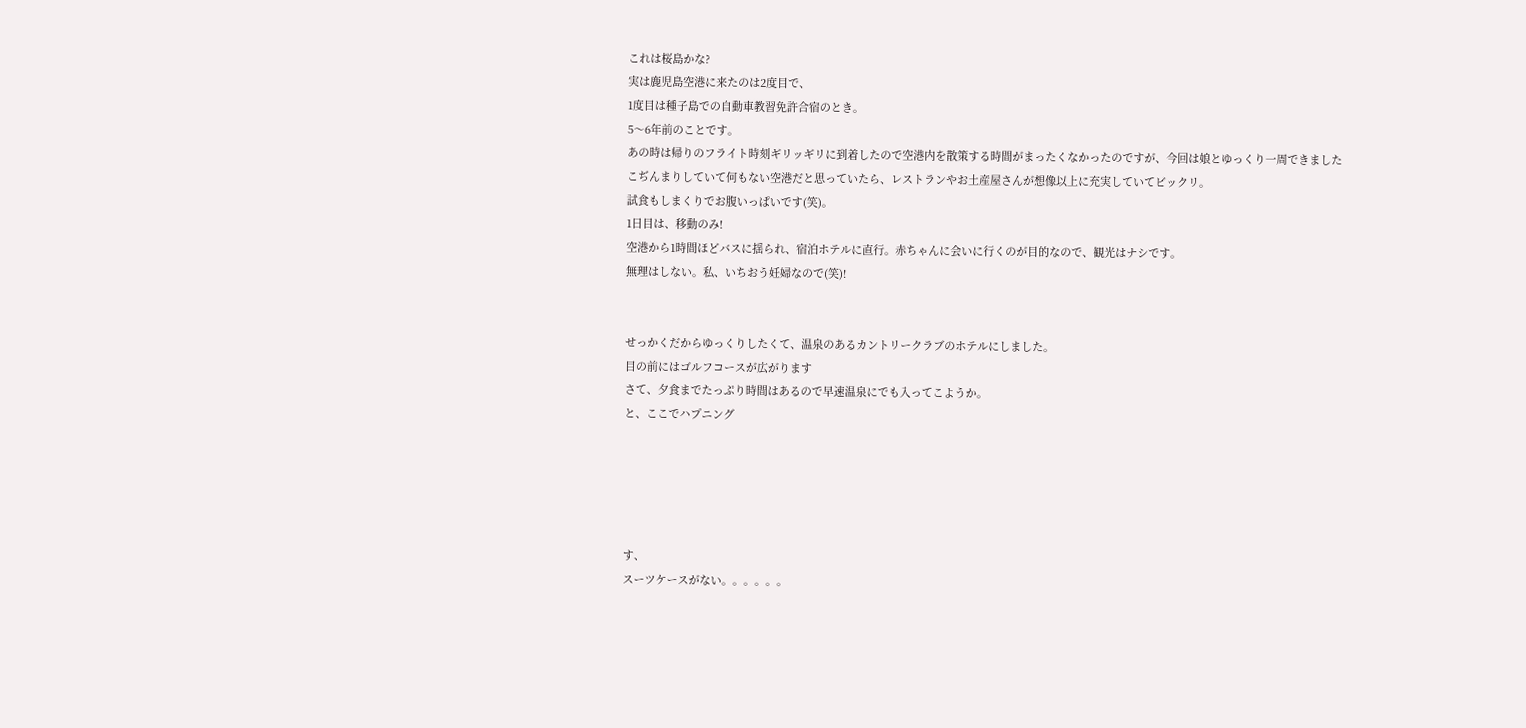これは桜島かな?
実は鹿児島空港に来たのは2度目で、
1度目は種子島での自動車教習免許合宿のとき。
5〜6年前のことです。
あの時は帰りのフライト時刻ギリッギリに到着したので空港内を散策する時間がまったくなかったのですが、今回は娘とゆっくり一周できました
こぢんまりしていて何もない空港だと思っていたら、レストランやお土産屋さんが想像以上に充実していてビックリ。
試食もしまくりでお腹いっぱいです(笑)。
1日目は、移動のみ!
空港から1時間ほどバスに揺られ、宿泊ホテルに直行。赤ちゃんに会いに行くのが目的なので、観光はナシです。
無理はしない。私、いちおう妊婦なので(笑)!


せっかくだからゆっくりしたくて、温泉のあるカントリークラブのホテルにしました。
目の前にはゴルフコースが広がります
さて、夕食までたっぷり時間はあるので早速温泉にでも入ってこようか。
と、ここでハプニング





す、
スーツケースがない。。。。。。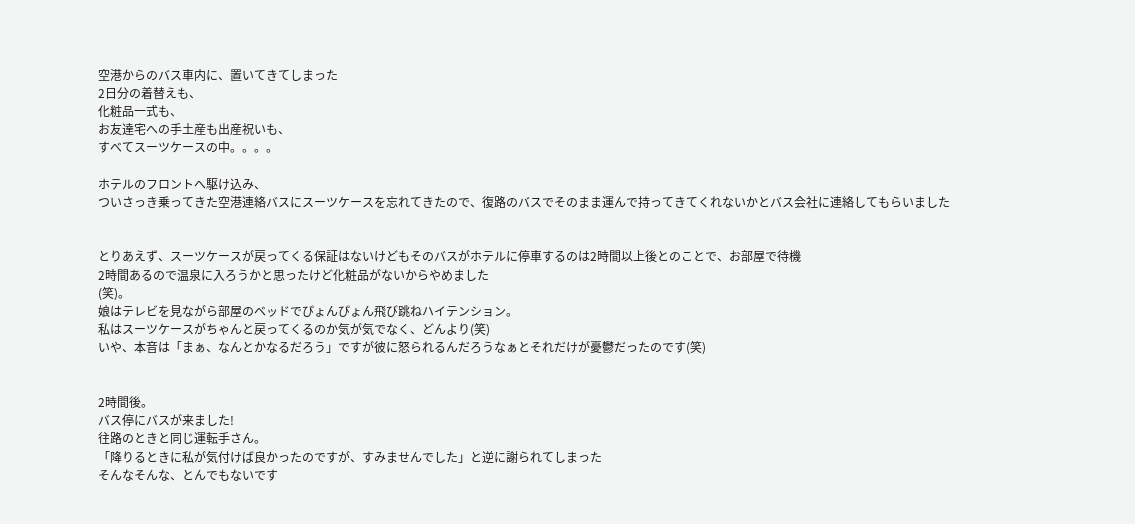空港からのバス車内に、置いてきてしまった
2日分の着替えも、
化粧品一式も、
お友達宅への手土産も出産祝いも、
すべてスーツケースの中。。。。

ホテルのフロントへ駆け込み、
ついさっき乗ってきた空港連絡バスにスーツケースを忘れてきたので、復路のバスでそのまま運んで持ってきてくれないかとバス会社に連絡してもらいました


とりあえず、スーツケースが戻ってくる保証はないけどもそのバスがホテルに停車するのは2時間以上後とのことで、お部屋で待機
2時間あるので温泉に入ろうかと思ったけど化粧品がないからやめました
(笑)。
娘はテレビを見ながら部屋のベッドでぴょんぴょん飛び跳ねハイテンション。
私はスーツケースがちゃんと戻ってくるのか気が気でなく、どんより(笑)
いや、本音は「まぁ、なんとかなるだろう」ですが彼に怒られるんだろうなぁとそれだけが憂鬱だったのです(笑)


2時間後。
バス停にバスが来ました!
往路のときと同じ運転手さん。
「降りるときに私が気付けば良かったのですが、すみませんでした」と逆に謝られてしまった
そんなそんな、とんでもないです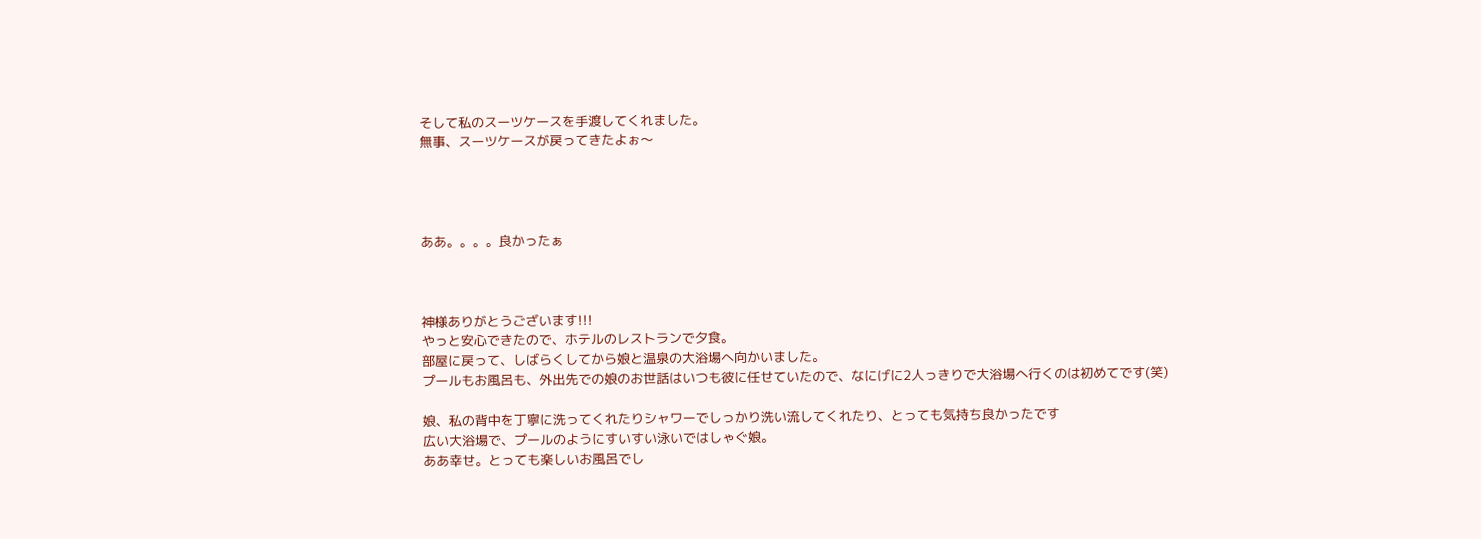そして私のスーツケースを手渡してくれました。
無事、スーツケースが戻ってきたよぉ〜




ああ。。。。良かったぁ



神様ありがとうございます!!!
やっと安心できたので、ホテルのレストランで夕食。
部屋に戻って、しばらくしてから娘と温泉の大浴場へ向かいました。
プールもお風呂も、外出先での娘のお世話はいつも彼に任せていたので、なにげに2人っきりで大浴場へ行くのは初めてです(笑)

娘、私の背中を丁寧に洗ってくれたりシャワーでしっかり洗い流してくれたり、とっても気持ち良かったです
広い大浴場で、プールのようにすいすい泳いではしゃぐ娘。
ああ幸せ。とっても楽しいお風呂でし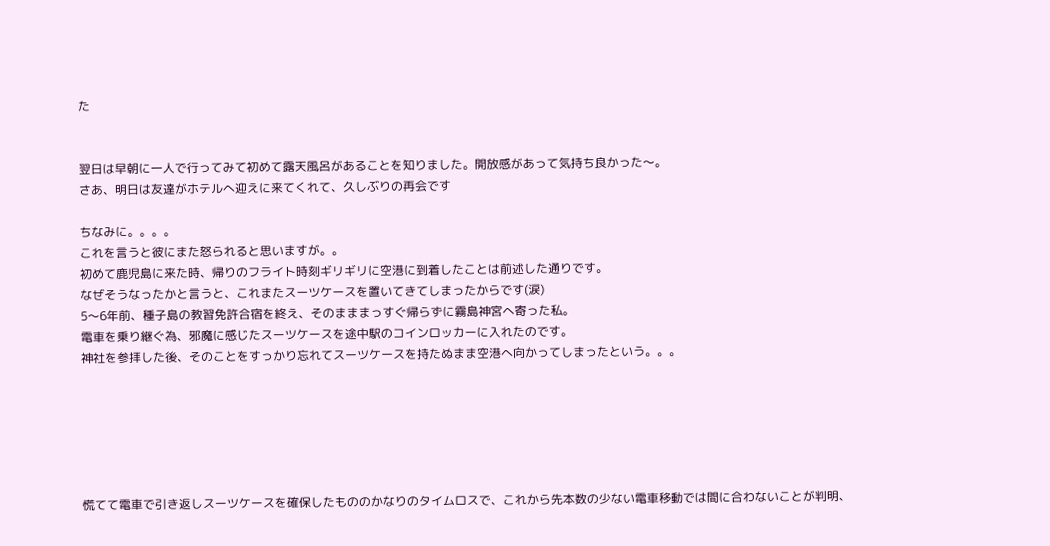た


翌日は早朝に一人で行ってみて初めて露天風呂があることを知りました。開放感があって気持ち良かった〜。
さあ、明日は友達がホテルへ迎えに来てくれて、久しぶりの再会です

ちなみに。。。。
これを言うと彼にまた怒られると思いますが。。
初めて鹿児島に来た時、帰りのフライト時刻ギリギリに空港に到着したことは前述した通りです。
なぜそうなったかと言うと、これまたスーツケースを置いてきてしまったからです(涙)
5〜6年前、種子島の教習免許合宿を終え、そのまままっすぐ帰らずに霧島神宮へ寄った私。
電車を乗り継ぐ為、邪魔に感じたスーツケースを途中駅のコインロッカーに入れたのです。
神社を参拝した後、そのことをすっかり忘れてスーツケースを持たぬまま空港へ向かってしまったという。。。






慌てて電車で引き返しスーツケースを確保したもののかなりのタイムロスで、これから先本数の少ない電車移動では間に合わないことが判明、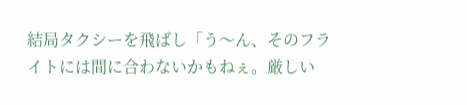結局タクシーを飛ばし「う〜ん、そのフライトには間に合わないかもねぇ。厳しい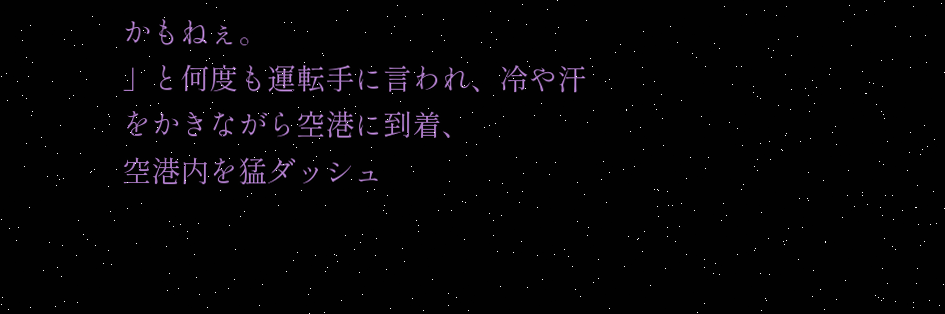かもねぇ。
」と何度も運転手に言われ、冷や汗をかきながら空港に到着、
空港内を猛ダッシュ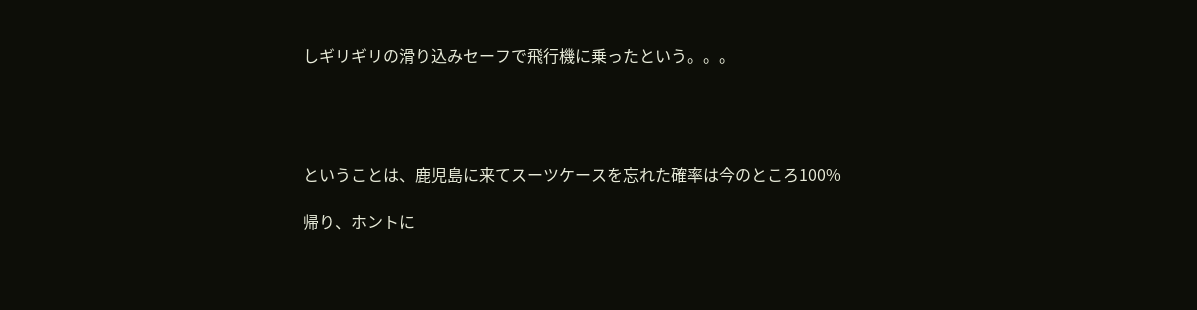しギリギリの滑り込みセーフで飛行機に乗ったという。。。




ということは、鹿児島に来てスーツケースを忘れた確率は今のところ100%

帰り、ホントに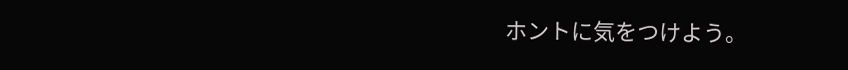ホントに気をつけよう。